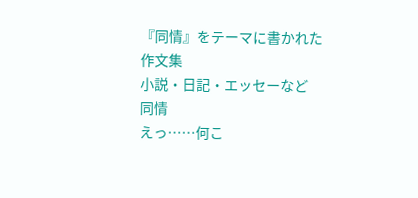『同情』をテーマに書かれた作文集
小説・日記・エッセーなど
同情
えっ……何こ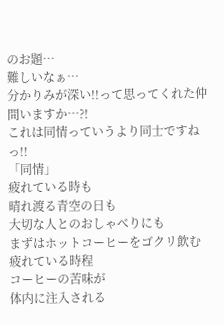のお題…
難しいなぁ…
分かりみが深い!!って思ってくれた仲間いますか…?!
これは同情っていうより同士ですねっ!!
「同情」
疲れている時も
晴れ渡る青空の日も
大切な人とのおしゃべりにも
まずはホットコーヒーをゴクリ飲む
疲れている時程
コーヒーの苦味が
体内に注入される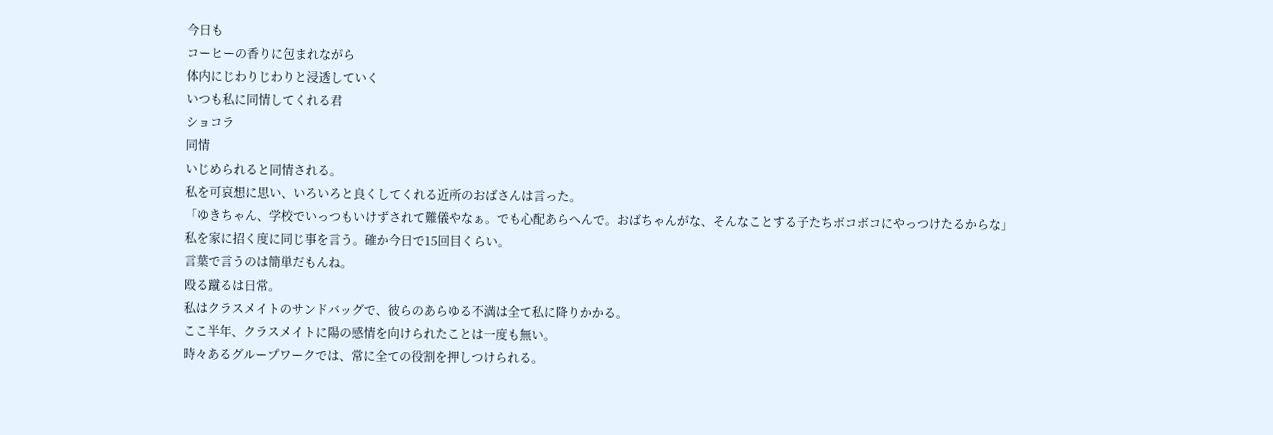今日も
コーヒーの香りに包まれながら
体内にじわりじわりと浸透していく
いつも私に同情してくれる君
ショコラ
同情
いじめられると同情される。
私を可哀想に思い、いろいろと良くしてくれる近所のおばさんは言った。
「ゆきちゃん、学校でいっつもいけずされて難儀やなぁ。でも心配あらへんで。おばちゃんがな、そんなことする子たちボコボコにやっつけたるからな」
私を家に招く度に同じ事を言う。確か今日で15回目くらい。
言葉で言うのは簡単だもんね。
殴る蹴るは日常。
私はクラスメイトのサンドバッグで、彼らのあらゆる不満は全て私に降りかかる。
ここ半年、クラスメイトに陽の感情を向けられたことは一度も無い。
時々あるグループワークでは、常に全ての役割を押しつけられる。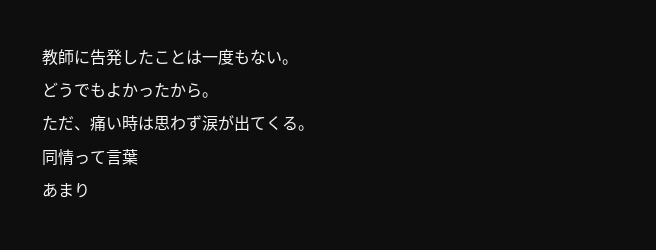教師に告発したことは一度もない。
どうでもよかったから。
ただ、痛い時は思わず涙が出てくる。
同情って言葉
あまり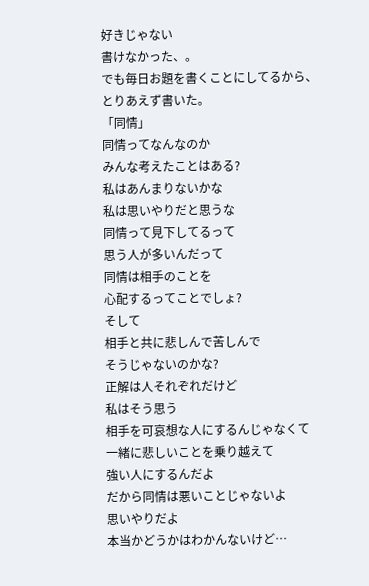好きじゃない
書けなかった、。
でも毎日お題を書くことにしてるから、
とりあえず書いた。
「同情」
同情ってなんなのか
みんな考えたことはある?
私はあんまりないかな
私は思いやりだと思うな
同情って見下してるって
思う人が多いんだって
同情は相手のことを
心配するってことでしょ?
そして
相手と共に悲しんで苦しんで
そうじゃないのかな?
正解は人それぞれだけど
私はそう思う
相手を可哀想な人にするんじゃなくて
一緒に悲しいことを乗り越えて
強い人にするんだよ
だから同情は悪いことじゃないよ
思いやりだよ
本当かどうかはわかんないけど…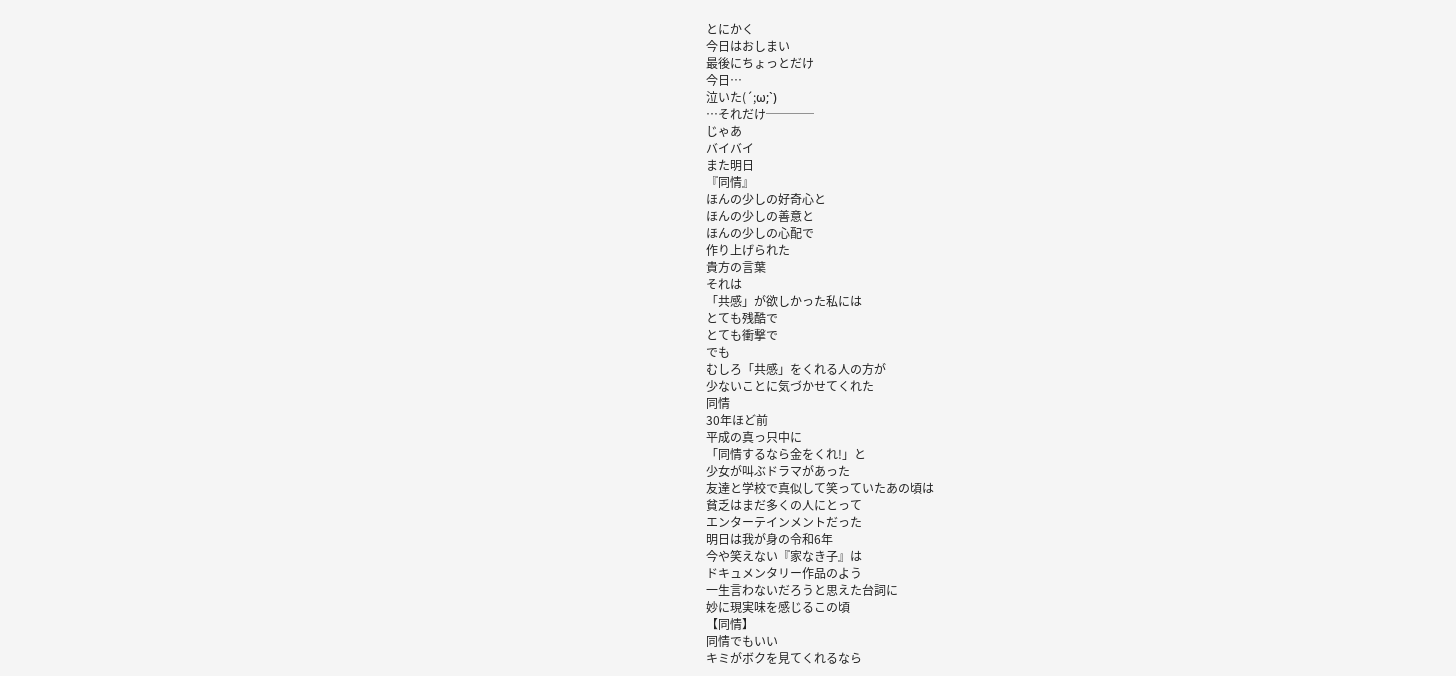とにかく
今日はおしまい
最後にちょっとだけ
今日…
泣いた(´;ω;`)
…それだけ────
じゃあ
バイバイ
また明日
『同情』
ほんの少しの好奇心と
ほんの少しの善意と
ほんの少しの心配で
作り上げられた
貴方の言葉
それは
「共感」が欲しかった私には
とても残酷で
とても衝撃で
でも
むしろ「共感」をくれる人の方が
少ないことに気づかせてくれた
同情
30年ほど前
平成の真っ只中に
「同情するなら金をくれ!」と
少女が叫ぶドラマがあった
友達と学校で真似して笑っていたあの頃は
貧乏はまだ多くの人にとって
エンターテインメントだった
明日は我が身の令和6年
今や笑えない『家なき子』は
ドキュメンタリー作品のよう
一生言わないだろうと思えた台詞に
妙に現実味を感じるこの頃
【同情】
同情でもいい
キミがボクを見てくれるなら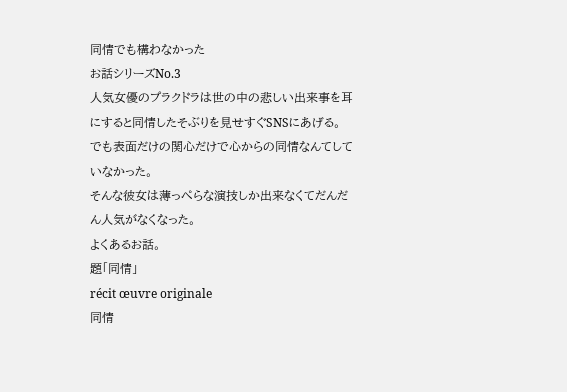同情でも構わなかった
お話シリーズNo.3
人気女優のプラクドラは世の中の悲しい出来事を耳にすると同情したそぶりを見せすぐSNSにあげる。
でも表面だけの関心だけで心からの同情なんてしていなかった。
そんな彼女は薄っぺらな演技しか出来なくてだんだん人気がなくなった。
よくあるお話。
題「同情」
récit œuvre originale
同情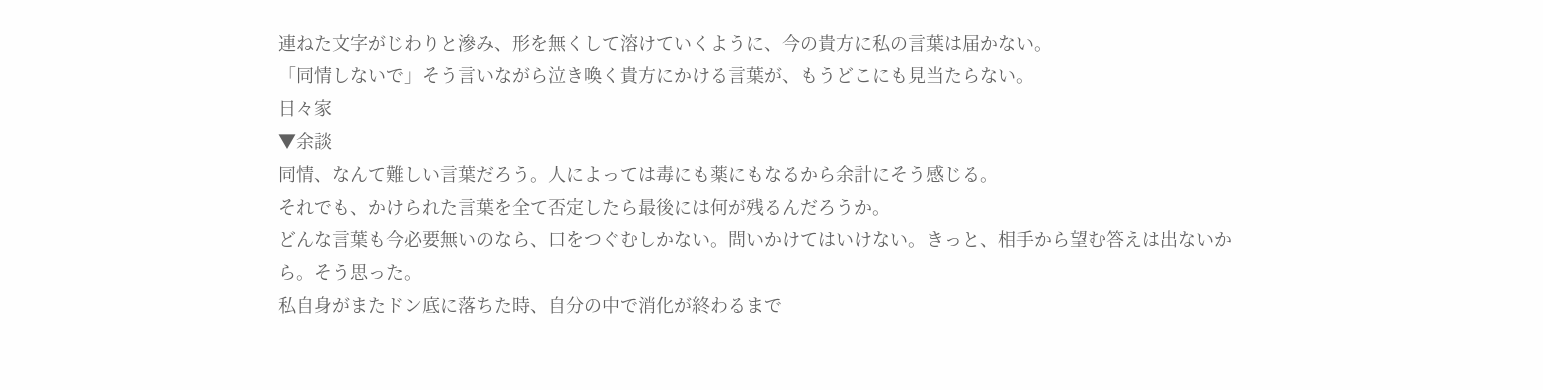連ねた文字がじわりと滲み、形を無くして溶けていくように、今の貴方に私の言葉は届かない。
「同情しないで」そう言いながら泣き喚く貴方にかける言葉が、もうどこにも見当たらない。
日々家
▼余談
同情、なんて難しい言葉だろう。人によっては毒にも薬にもなるから余計にそう感じる。
それでも、かけられた言葉を全て否定したら最後には何が残るんだろうか。
どんな言葉も今必要無いのなら、口をつぐむしかない。問いかけてはいけない。きっと、相手から望む答えは出ないから。そう思った。
私自身がまたドン底に落ちた時、自分の中で消化が終わるまで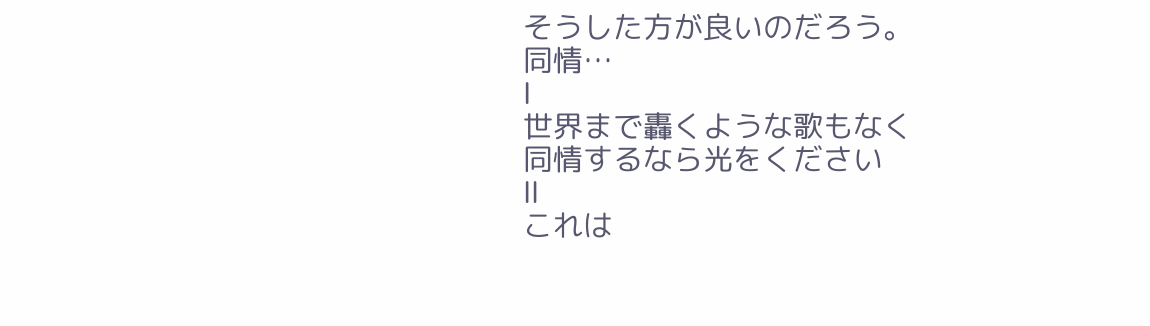そうした方が良いのだろう。
同情…
Ⅰ
世界まで轟くような歌もなく
同情するなら光をください
Ⅱ
これは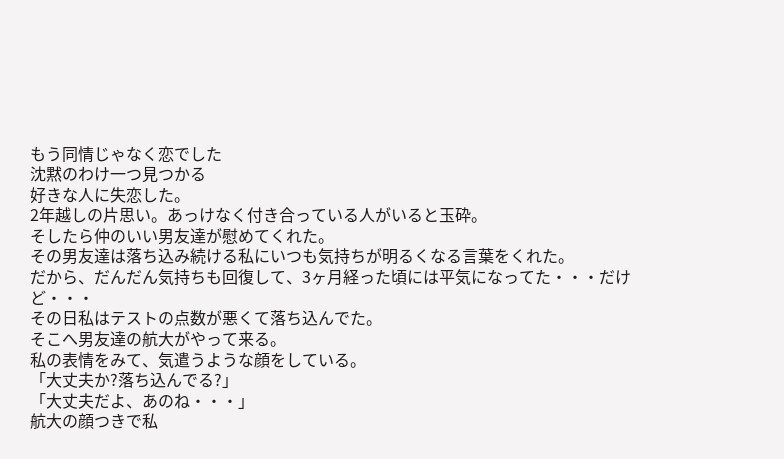もう同情じゃなく恋でした
沈黙のわけ一つ見つかる
好きな人に失恋した。
2年越しの片思い。あっけなく付き合っている人がいると玉砕。
そしたら仲のいい男友達が慰めてくれた。
その男友達は落ち込み続ける私にいつも気持ちが明るくなる言葉をくれた。
だから、だんだん気持ちも回復して、3ヶ月経った頃には平気になってた・・・だけど・・・
その日私はテストの点数が悪くて落ち込んでた。
そこへ男友達の航大がやって来る。
私の表情をみて、気遣うような顔をしている。
「大丈夫か?落ち込んでる?」
「大丈夫だよ、あのね・・・」
航大の顔つきで私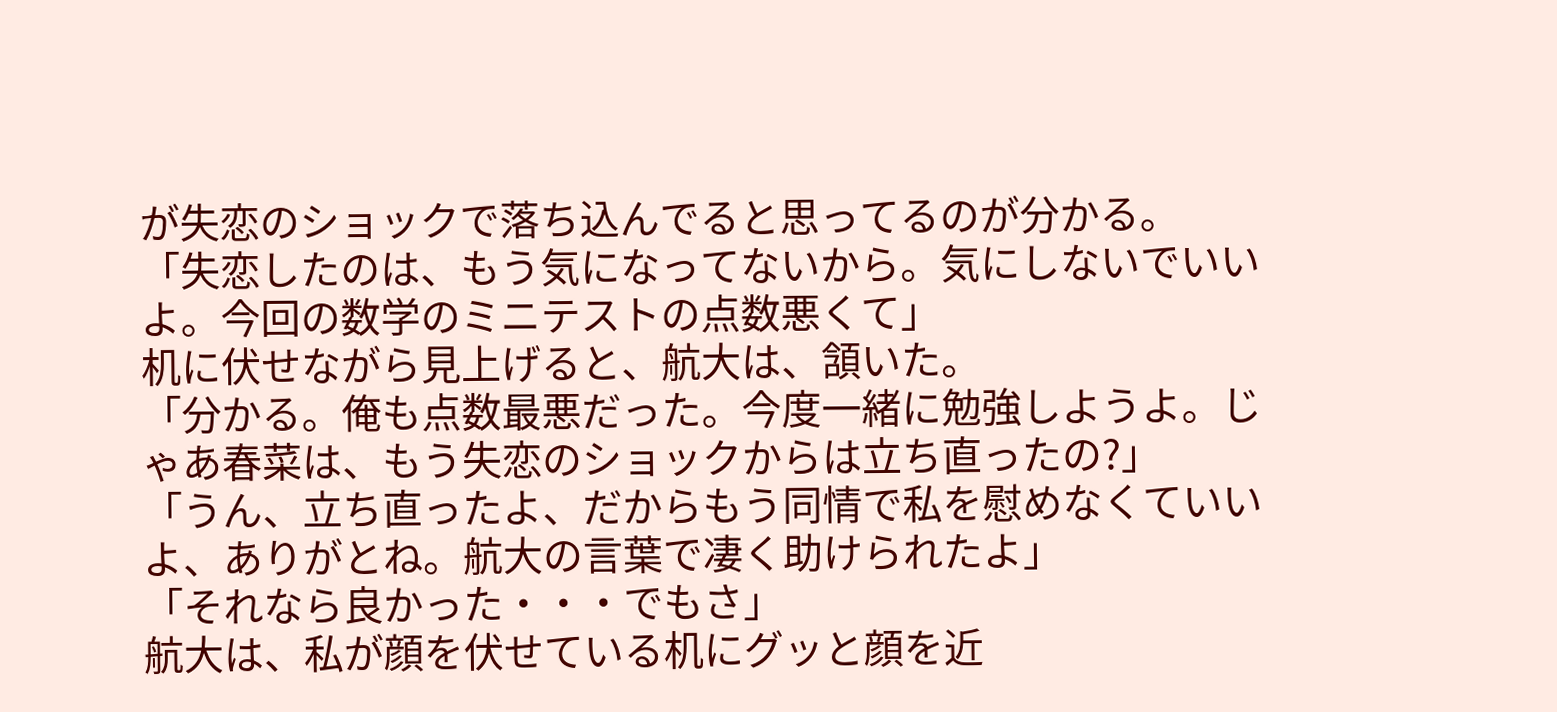が失恋のショックで落ち込んでると思ってるのが分かる。
「失恋したのは、もう気になってないから。気にしないでいいよ。今回の数学のミニテストの点数悪くて」
机に伏せながら見上げると、航大は、頷いた。
「分かる。俺も点数最悪だった。今度一緒に勉強しようよ。じゃあ春菜は、もう失恋のショックからは立ち直ったの?」
「うん、立ち直ったよ、だからもう同情で私を慰めなくていいよ、ありがとね。航大の言葉で凄く助けられたよ」
「それなら良かった・・・でもさ」
航大は、私が顔を伏せている机にグッと顔を近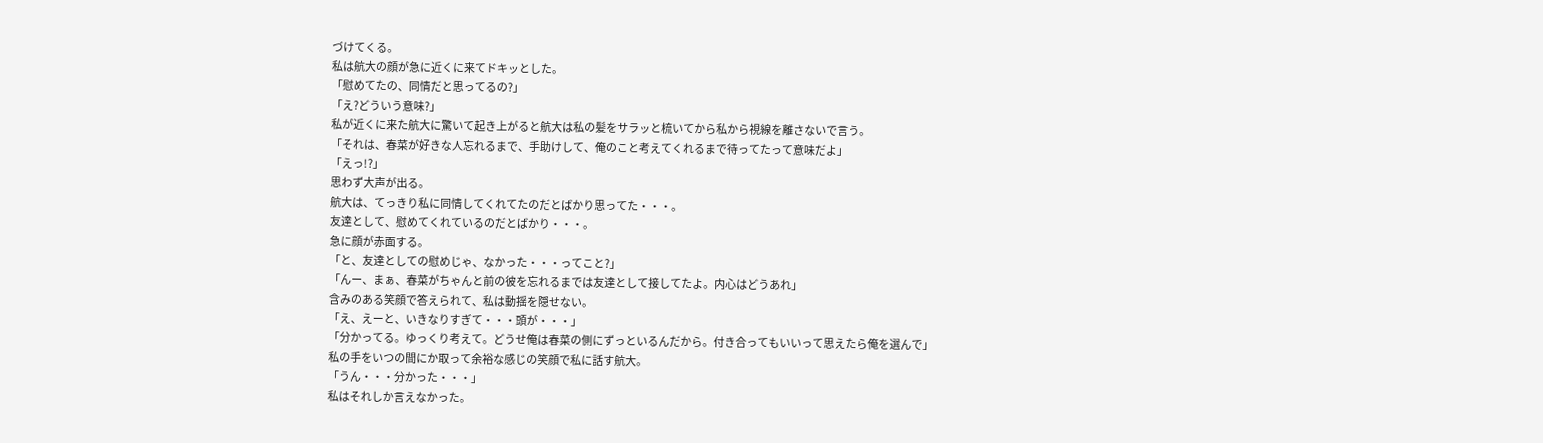づけてくる。
私は航大の顔が急に近くに来てドキッとした。
「慰めてたの、同情だと思ってるの?」
「え?どういう意味?」
私が近くに来た航大に驚いて起き上がると航大は私の髪をサラッと梳いてから私から視線を離さないで言う。
「それは、春菜が好きな人忘れるまで、手助けして、俺のこと考えてくれるまで待ってたって意味だよ」
「えっ!?」
思わず大声が出る。
航大は、てっきり私に同情してくれてたのだとばかり思ってた・・・。
友達として、慰めてくれているのだとばかり・・・。
急に顔が赤面する。
「と、友達としての慰めじゃ、なかった・・・ってこと?」
「んー、まぁ、春菜がちゃんと前の彼を忘れるまでは友達として接してたよ。内心はどうあれ」
含みのある笑顔で答えられて、私は動揺を隠せない。
「え、えーと、いきなりすぎて・・・頭が・・・」
「分かってる。ゆっくり考えて。どうせ俺は春菜の側にずっといるんだから。付き合ってもいいって思えたら俺を選んで」
私の手をいつの間にか取って余裕な感じの笑顔で私に話す航大。
「うん・・・分かった・・・」
私はそれしか言えなかった。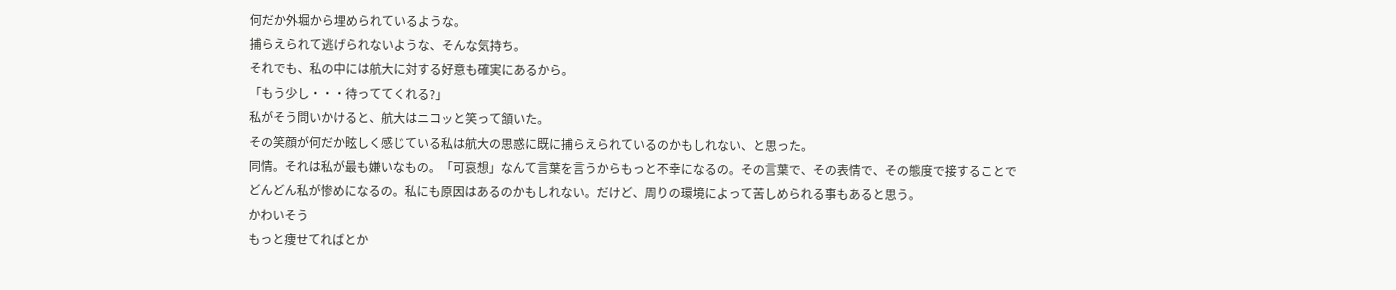何だか外堀から埋められているような。
捕らえられて逃げられないような、そんな気持ち。
それでも、私の中には航大に対する好意も確実にあるから。
「もう少し・・・待っててくれる?」
私がそう問いかけると、航大はニコッと笑って頷いた。
その笑顔が何だか眩しく感じている私は航大の思惑に既に捕らえられているのかもしれない、と思った。
同情。それは私が最も嫌いなもの。「可哀想」なんて言葉を言うからもっと不幸になるの。その言葉で、その表情で、その態度で接することでどんどん私が惨めになるの。私にも原因はあるのかもしれない。だけど、周りの環境によって苦しめられる事もあると思う。
かわいそう
もっと痩せてればとか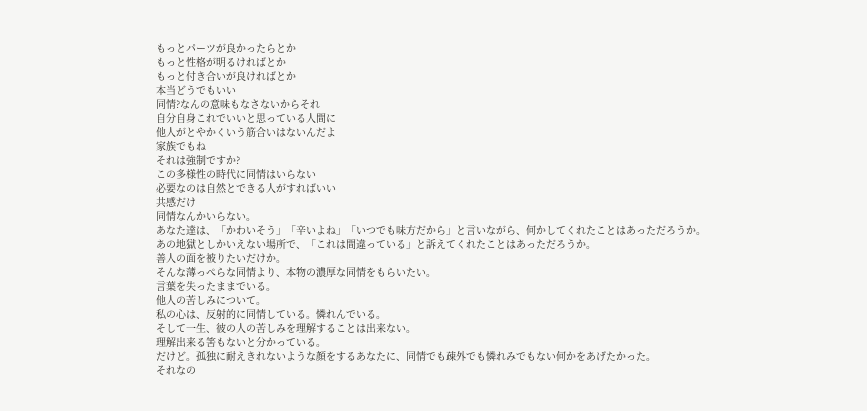もっとパーツが良かったらとか
もっと性格が明るければとか
もっと付き合いが良ければとか
本当どうでもいい
同情?なんの意味もなさないからそれ
自分自身これでいいと思っている人間に
他人がとやかくいう筋合いはないんだよ
家族でもね
それは強制ですか?
この多様性の時代に同情はいらない
必要なのは自然とできる人がすればいい
共感だけ
同情なんかいらない。
あなた達は、「かわいそう」「辛いよね」「いつでも味方だから」と言いながら、何かしてくれたことはあっただろうか。
あの地獄としかいえない場所で、「これは間違っている」と訴えてくれたことはあっただろうか。
善人の面を被りたいだけか。
そんな薄っぺらな同情より、本物の濃厚な同情をもらいたい。
言葉を失ったままでいる。
他人の苦しみについて。
私の心は、反射的に同情している。憐れんでいる。
そして一生、彼の人の苦しみを理解することは出来ない。
理解出来る筈もないと分かっている。
だけど。孤独に耐えきれないような顔をするあなたに、同情でも疎外でも憐れみでもない何かをあげたかった。
それなの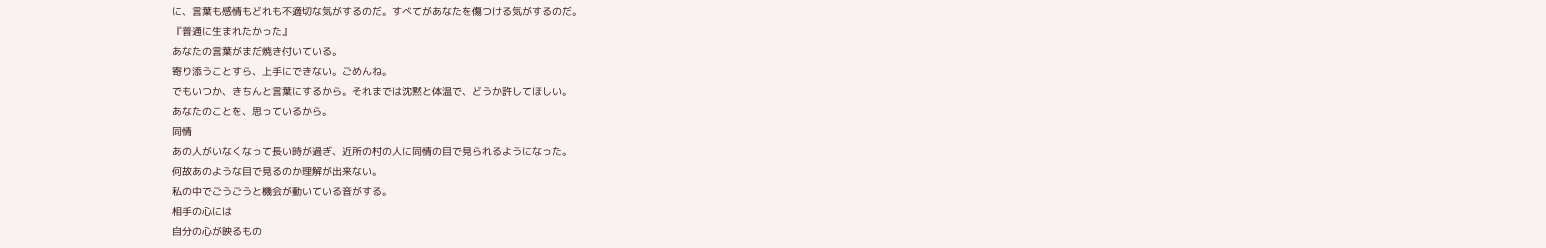に、言葉も感情もどれも不適切な気がするのだ。すべてがあなたを傷つける気がするのだ。
『普通に生まれたかった』
あなたの言葉がまだ焼き付いている。
寄り添うことすら、上手にできない。ごめんね。
でもいつか、きちんと言葉にするから。それまでは沈黙と体温で、どうか許してほしい。
あなたのことを、思っているから。
同情
あの人がいなくなって長い時が過ぎ、近所の村の人に同情の目で見られるようになった。
何故あのような目で見るのか理解が出来ない。
私の中でごうごうと機会が動いている音がする。
相手の心には
自分の心が映るもの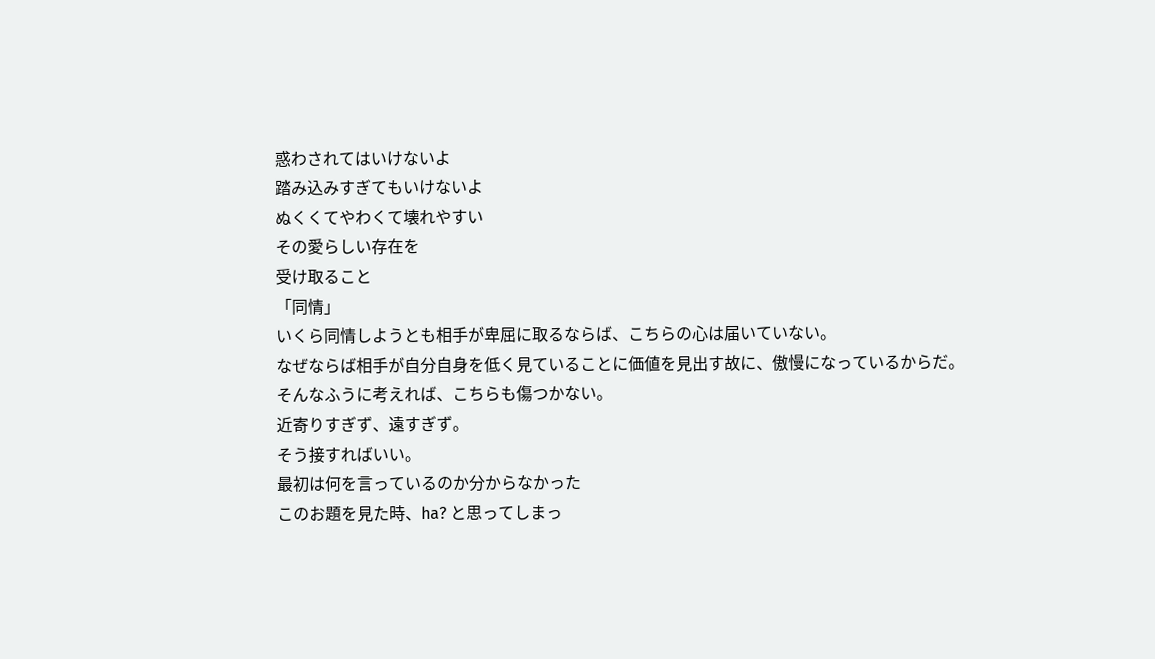惑わされてはいけないよ
踏み込みすぎてもいけないよ
ぬくくてやわくて壊れやすい
その愛らしい存在を
受け取ること
「同情」
いくら同情しようとも相手が卑屈に取るならば、こちらの心は届いていない。
なぜならば相手が自分自身を低く見ていることに価値を見出す故に、傲慢になっているからだ。
そんなふうに考えれば、こちらも傷つかない。
近寄りすぎず、遠すぎず。
そう接すればいい。
最初は何を言っているのか分からなかった
このお題を見た時、ha? と思ってしまっ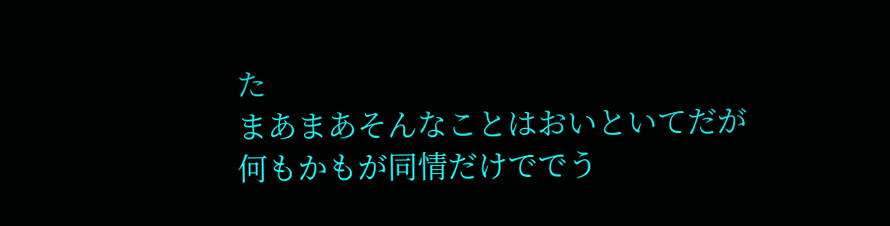た
まあまあそんなことはおいといてだが
何もかもが同情だけででう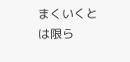まくいくとは限ら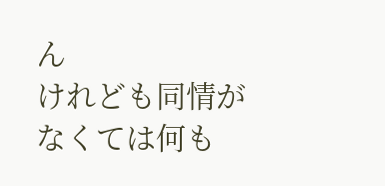ん
けれども同情がなくては何も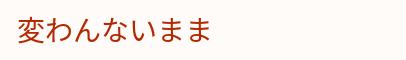変わんないまま